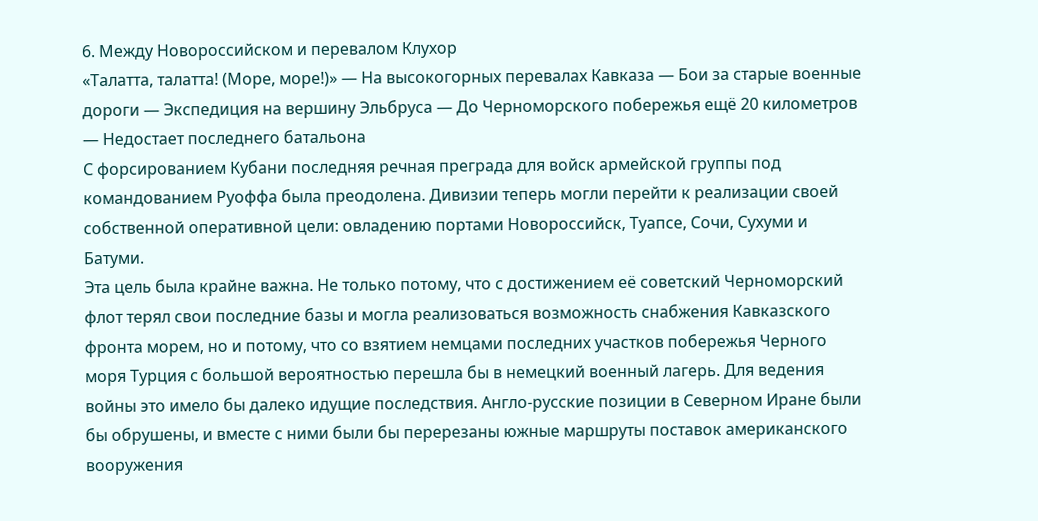6. Между Новороссийском и перевалом Клухор
«Талатта, талатта! (Море, море!)» — На высокогорных перевалах Кавказа — Бои за старые военные дороги — Экспедиция на вершину Эльбруса — До Черноморского побережья ещё 20 километров — Недостает последнего батальона
С форсированием Кубани последняя речная преграда для войск армейской группы под командованием Руоффа была преодолена. Дивизии теперь могли перейти к реализации своей собственной оперативной цели: овладению портами Новороссийск, Туапсе, Сочи, Сухуми и Батуми.
Эта цель была крайне важна. Не только потому, что с достижением её советский Черноморский флот терял свои последние базы и могла реализоваться возможность снабжения Кавказского фронта морем, но и потому, что со взятием немцами последних участков побережья Черного моря Турция с большой вероятностью перешла бы в немецкий военный лагерь. Для ведения войны это имело бы далеко идущие последствия. Англо-русские позиции в Северном Иране были бы обрушены, и вместе с ними были бы перерезаны южные маршруты поставок американского вооружения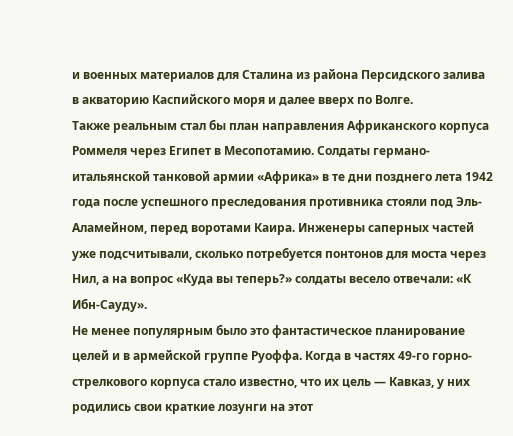и военных материалов для Сталина из района Персидского залива в акваторию Каспийского моря и далее вверх по Волге.
Также реальным стал бы план направления Африканского корпуса Роммеля через Египет в Месопотамию. Солдаты германо-итальянской танковой армии «Африка» в те дни позднего лета 1942 года после успешного преследования противника стояли под Эль-Аламейном, перед воротами Каира. Инженеры саперных частей уже подсчитывали, сколько потребуется понтонов для моста через Нил, а на вопрос «Куда вы теперь?» солдаты весело отвечали: «К Ибн-Сауду».
Не менее популярным было это фантастическое планирование целей и в армейской группе Руоффа. Когда в частях 49-го горно-стрелкового корпуса стало известно, что их цель — Кавказ, у них родились свои краткие лозунги на этот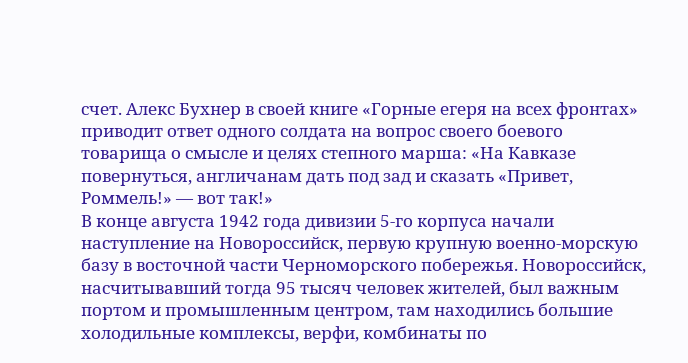счет. Алекс Бухнер в своей книге «Горные егеря на всех фронтах» приводит ответ одного солдата на вопрос своего боевого товарища о смысле и целях степного марша: «На Кавказе повернуться, англичанам дать под зад и сказать «Привет, Роммель!» — вот так!»
В конце августа 1942 года дивизии 5-го корпуса начали наступление на Новороссийск, первую крупную военно-морскую базу в восточной части Черноморского побережья. Новороссийск, насчитывавший тогда 95 тысяч человек жителей, был важным портом и промышленным центром, там находились большие холодильные комплексы, верфи, комбинаты по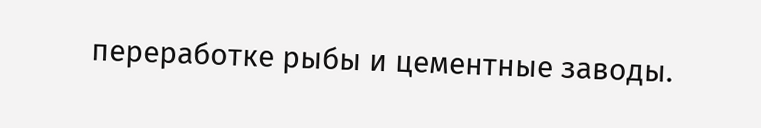переработке рыбы и цементные заводы.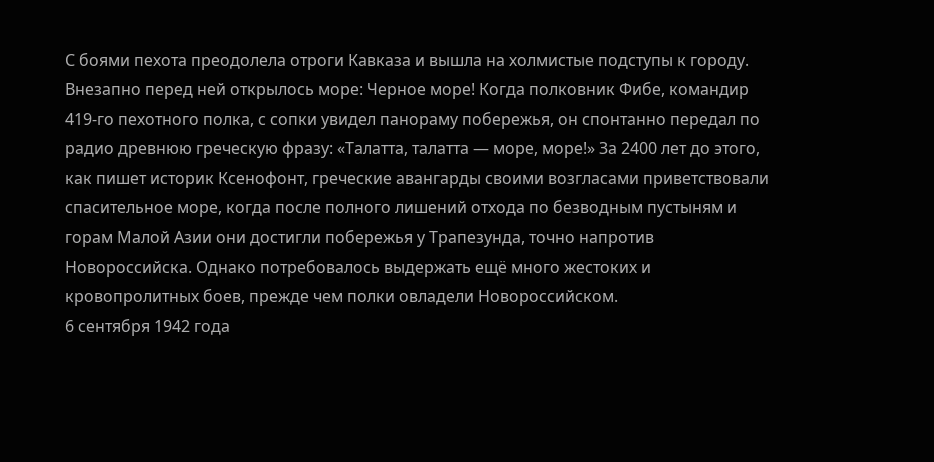С боями пехота преодолела отроги Кавказа и вышла на холмистые подступы к городу. Внезапно перед ней открылось море: Черное море! Когда полковник Фибе, командир 419-го пехотного полка, с сопки увидел панораму побережья, он спонтанно передал по радио древнюю греческую фразу: «Талатта, талатта — море, море!» За 2400 лет до этого, как пишет историк Ксенофонт, греческие авангарды своими возгласами приветствовали спасительное море, когда после полного лишений отхода по безводным пустыням и горам Малой Азии они достигли побережья у Трапезунда, точно напротив Новороссийска. Однако потребовалось выдержать ещё много жестоких и кровопролитных боев, прежде чем полки овладели Новороссийском.
6 сентября 1942 года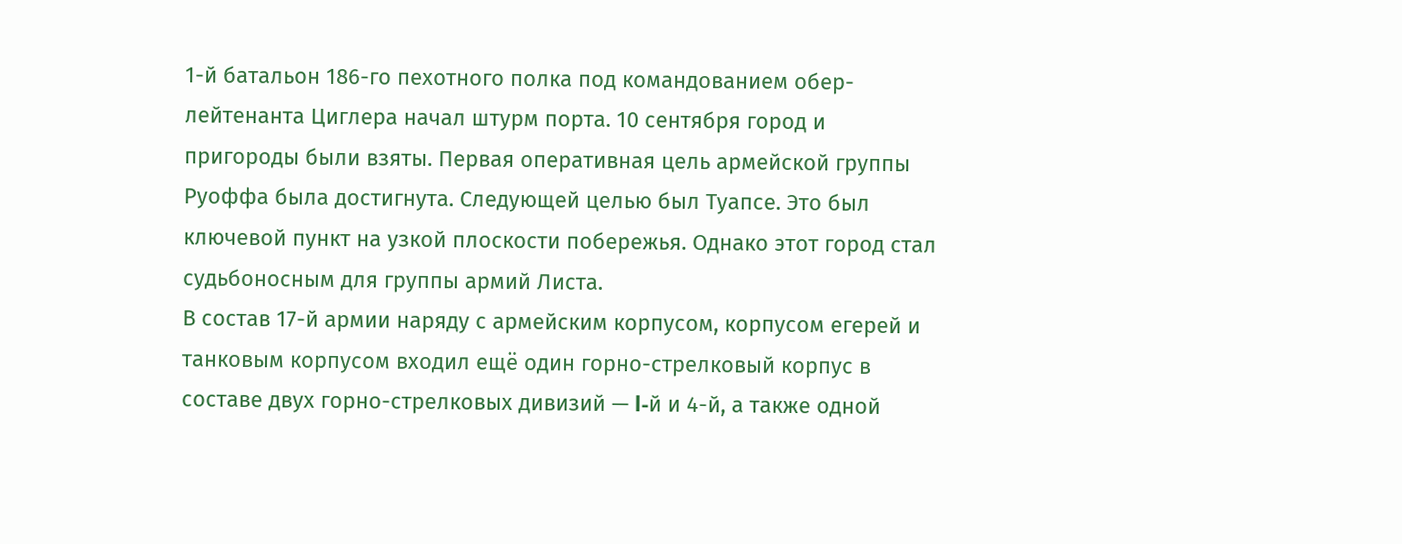1-й батальон 186-го пехотного полка под командованием обер-лейтенанта Циглера начал штурм порта. 10 сентября город и пригороды были взяты. Первая оперативная цель армейской группы Руоффа была достигнута. Следующей целью был Туапсе. Это был ключевой пункт на узкой плоскости побережья. Однако этот город стал судьбоносным для группы армий Листа.
В состав 17-й армии наряду с армейским корпусом, корпусом егерей и танковым корпусом входил ещё один горно-стрелковый корпус в составе двух горно-стрелковых дивизий — l-й и 4-й, а также одной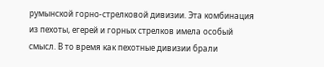румынской горно-стрелковой дивизии. Эта комбинация из пехоты, егерей и горных стрелков имела особый смысл. В то время как пехотные дивизии брали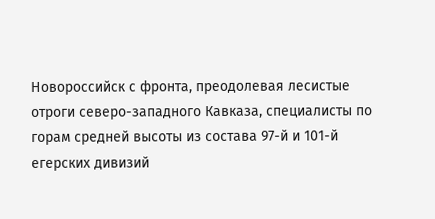Новороссийск с фронта, преодолевая лесистые отроги северо-западного Кавказа, специалисты по горам средней высоты из состава 97-й и 101-й егерских дивизий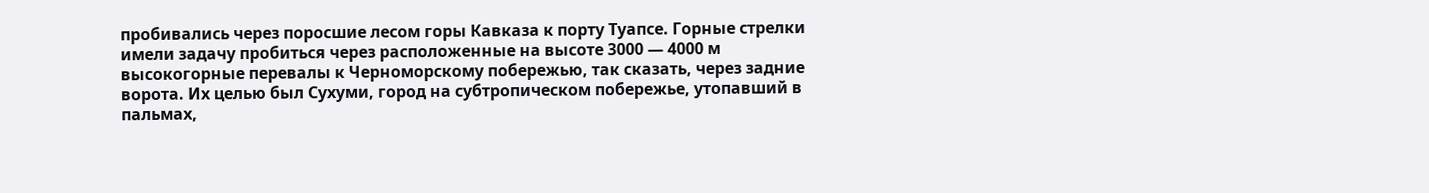пробивались через поросшие лесом горы Кавказа к порту Туапсе. Горные стрелки имели задачу пробиться через расположенные на высоте 3000 — 4000 м высокогорные перевалы к Черноморскому побережью, так сказать, через задние ворота. Их целью был Сухуми, город на субтропическом побережье, утопавший в пальмах,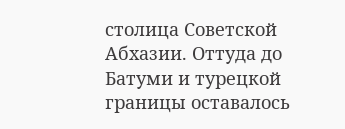столица Советской Абхазии. Оттуда до Батуми и турецкой границы оставалось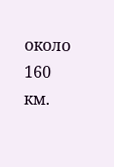около 160 км.